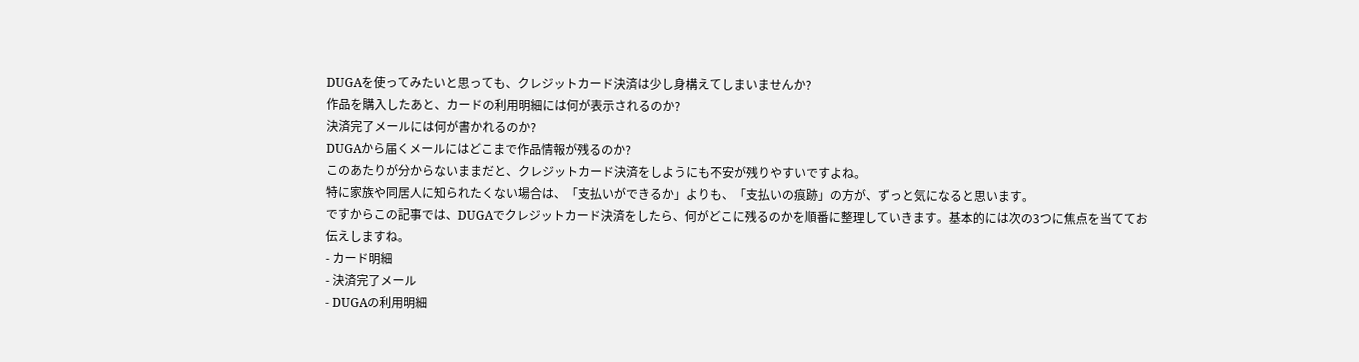DUGAを使ってみたいと思っても、クレジットカード決済は少し身構えてしまいませんか?
作品を購入したあと、カードの利用明細には何が表示されるのか?
決済完了メールには何が書かれるのか?
DUGAから届くメールにはどこまで作品情報が残るのか?
このあたりが分からないままだと、クレジットカード決済をしようにも不安が残りやすいですよね。
特に家族や同居人に知られたくない場合は、「支払いができるか」よりも、「支払いの痕跡」の方が、ずっと気になると思います。
ですからこの記事では、DUGAでクレジットカード決済をしたら、何がどこに残るのかを順番に整理していきます。基本的には次の3つに焦点を当ててお伝えしますね。
- カード明細
- 決済完了メール
- DUGAの利用明細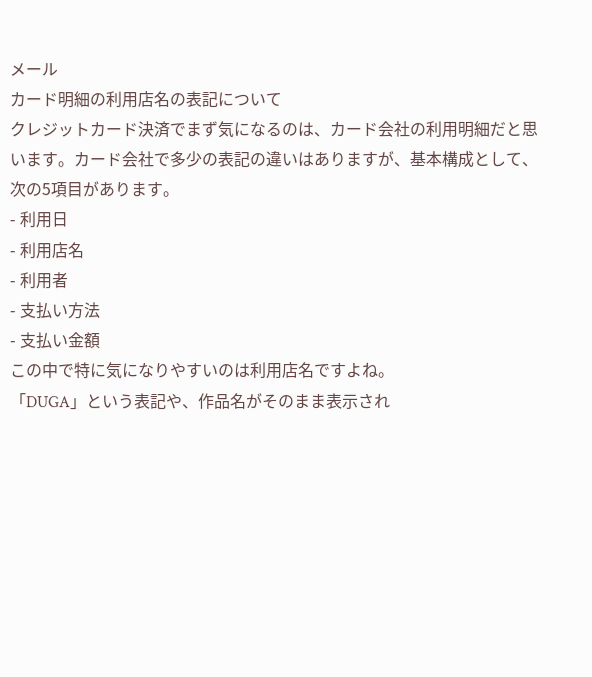メール
カード明細の利用店名の表記について
クレジットカード決済でまず気になるのは、カード会社の利用明細だと思います。カード会社で多少の表記の違いはありますが、基本構成として、次の5項目があります。
- 利用日
- 利用店名
- 利用者
- 支払い方法
- 支払い金額
この中で特に気になりやすいのは利用店名ですよね。
「DUGA」という表記や、作品名がそのまま表示され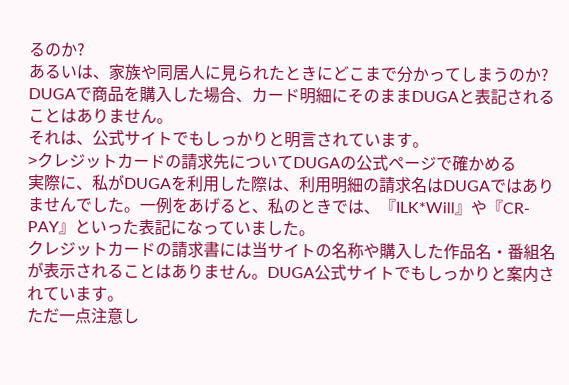るのか?
あるいは、家族や同居人に見られたときにどこまで分かってしまうのか?
DUGAで商品を購入した場合、カード明細にそのままDUGAと表記されることはありません。
それは、公式サイトでもしっかりと明言されています。
>クレジットカードの請求先についてDUGAの公式ページで確かめる
実際に、私がDUGAを利用した際は、利用明細の請求名はDUGAではありませんでした。一例をあげると、私のときでは、『ILK*Will』や『CR-PAY』といった表記になっていました。
クレジットカードの請求書には当サイトの名称や購入した作品名・番組名が表示されることはありません。DUGA公式サイトでもしっかりと案内されています。
ただ一点注意し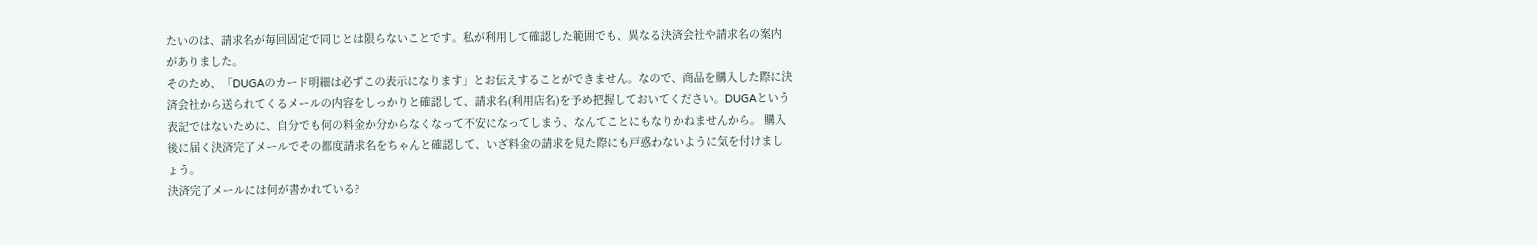たいのは、請求名が毎回固定で同じとは限らないことです。私が利用して確認した範囲でも、異なる決済会社や請求名の案内がありました。
そのため、「DUGAのカード明細は必ずこの表示になります」とお伝えすることができません。なので、商品を購入した際に決済会社から送られてくるメールの内容をしっかりと確認して、請求名(利用店名)を予め把握しておいてください。DUGAという表記ではないために、自分でも何の料金か分からなくなって不安になってしまう、なんてことにもなりかねませんから。 購入後に届く決済完了メールでその都度請求名をちゃんと確認して、いざ料金の請求を見た際にも戸惑わないように気を付けましょう。
決済完了メールには何が書かれている?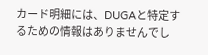カード明細には、DUGAと特定するための情報はありませんでし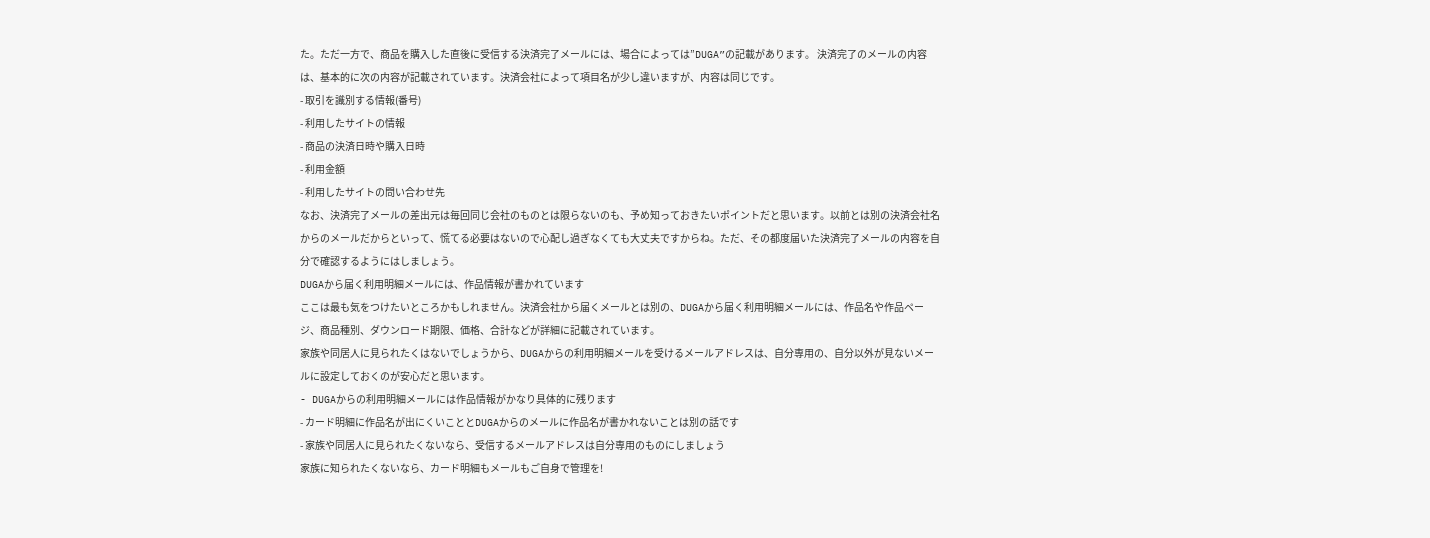た。ただ一方で、商品を購入した直後に受信する決済完了メールには、場合によっては”DUGA”の記載があります。 決済完了のメールの内容は、基本的に次の内容が記載されています。決済会社によって項目名が少し違いますが、内容は同じです。
- 取引を識別する情報(番号)
- 利用したサイトの情報
- 商品の決済日時や購入日時
- 利用金額
- 利用したサイトの問い合わせ先
なお、決済完了メールの差出元は毎回同じ会社のものとは限らないのも、予め知っておきたいポイントだと思います。以前とは別の決済会社名からのメールだからといって、慌てる必要はないので心配し過ぎなくても大丈夫ですからね。ただ、その都度届いた決済完了メールの内容を自分で確認するようにはしましょう。
DUGAから届く利用明細メールには、作品情報が書かれています
ここは最も気をつけたいところかもしれません。決済会社から届くメールとは別の、DUGAから届く利用明細メールには、作品名や作品ページ、商品種別、ダウンロード期限、価格、合計などが詳細に記載されています。
家族や同居人に見られたくはないでしょうから、DUGAからの利用明細メールを受けるメールアドレスは、自分専用の、自分以外が見ないメールに設定しておくのが安心だと思います。
- DUGAからの利用明細メールには作品情報がかなり具体的に残ります
- カード明細に作品名が出にくいこととDUGAからのメールに作品名が書かれないことは別の話です
- 家族や同居人に見られたくないなら、受信するメールアドレスは自分専用のものにしましょう
家族に知られたくないなら、カード明細もメールもご自身で管理を!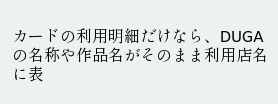カードの利用明細だけなら、DUGAの名称や作品名がそのまま利用店名に表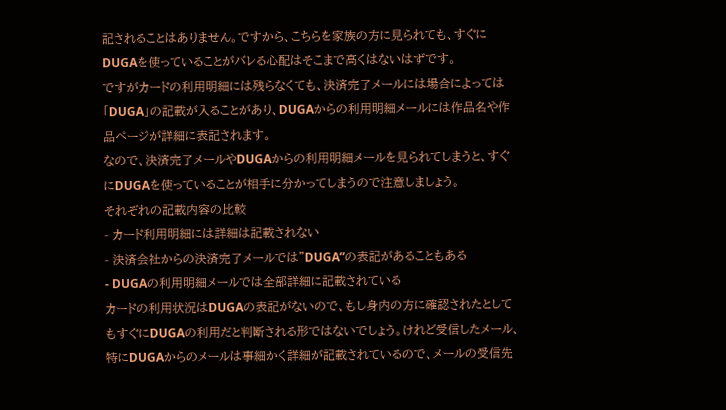記されることはありません。ですから、こちらを家族の方に見られても、すぐにDUGAを使っていることがバレる心配はそこまで高くはないはずです。
ですがカードの利用明細には残らなくても、決済完了メールには場合によっては「DUGA」の記載が入ることがあり、DUGAからの利用明細メールには作品名や作品ページが詳細に表記されます。
なので、決済完了メールやDUGAからの利用明細メールを見られてしまうと、すぐにDUGAを使っていることが相手に分かってしまうので注意しましょう。
それぞれの記載内容の比較
- カード利用明細には詳細は記載されない
- 決済会社からの決済完了メールでは”DUGA”の表記があることもある
- DUGAの利用明細メールでは全部詳細に記載されている
カードの利用状況はDUGAの表記がないので、もし身内の方に確認されたとしてもすぐにDUGAの利用だと判断される形ではないでしょう。けれど受信したメール、特にDUGAからのメールは事細かく詳細が記載されているので、メールの受信先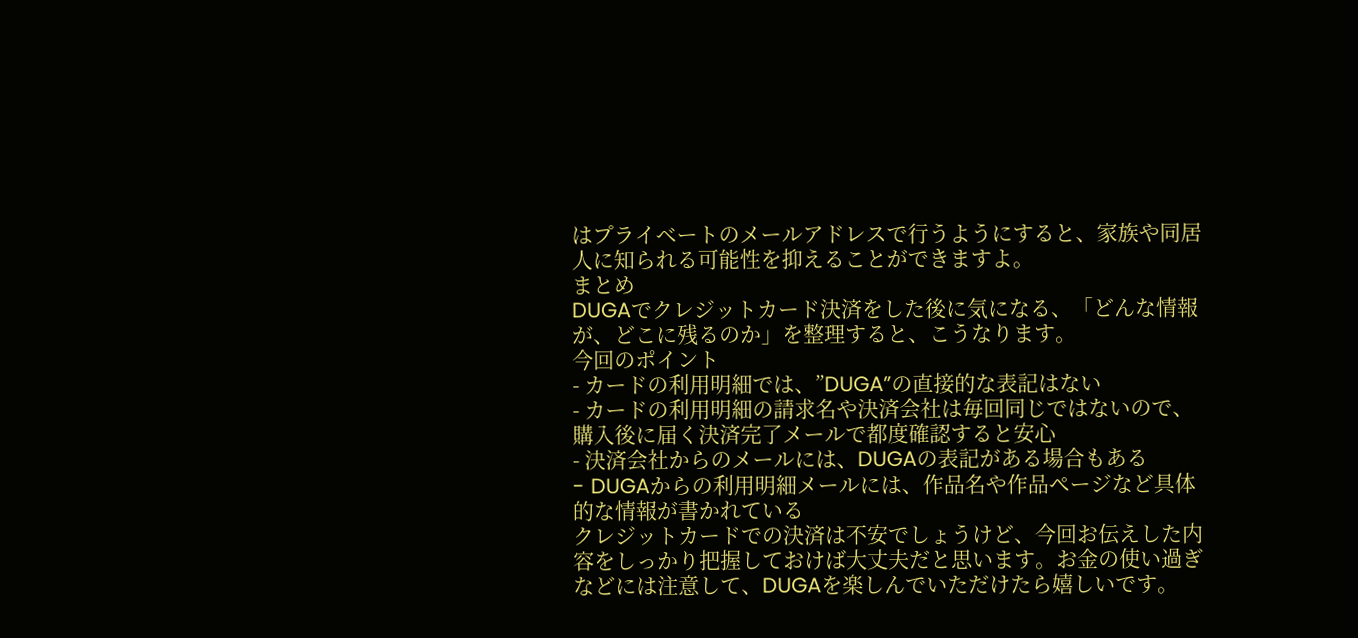はプライベートのメールアドレスで行うようにすると、家族や同居人に知られる可能性を抑えることができますよ。
まとめ
DUGAでクレジットカード決済をした後に気になる、「どんな情報が、どこに残るのか」を整理すると、こうなります。
今回のポイント
- カードの利用明細では、”DUGA”の直接的な表記はない
- カードの利用明細の請求名や決済会社は毎回同じではないので、購入後に届く決済完了メールで都度確認すると安心
- 決済会社からのメールには、DUGAの表記がある場合もある
- DUGAからの利用明細メールには、作品名や作品ページなど具体的な情報が書かれている
クレジットカードでの決済は不安でしょうけど、今回お伝えした内容をしっかり把握しておけば大丈夫だと思います。お金の使い過ぎなどには注意して、DUGAを楽しんでいただけたら嬉しいです。